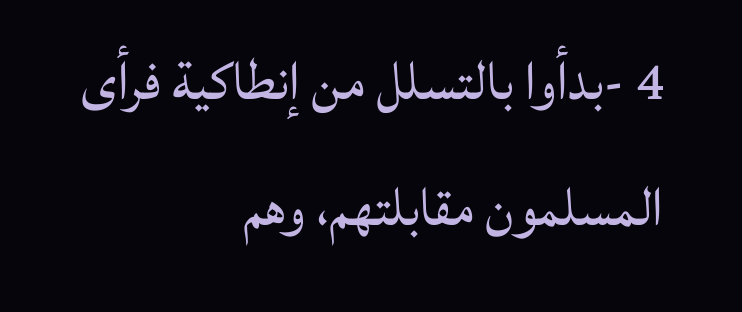4 -بدأوا بالتسلل من إنطاكية فرأى المسلمون مقابلتهم، وهم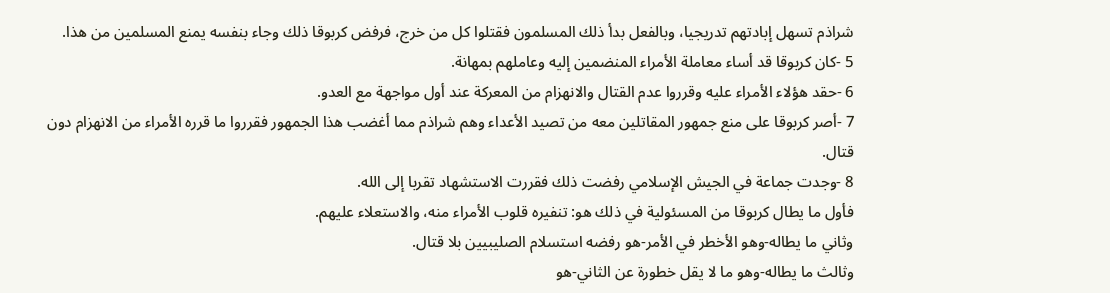شراذم تسهل إبادتهم تدريجيا، وبالفعل بدأ ذلك المسلمون فقتلوا كل من خرج، فرفض كربوقا ذلك وجاء بنفسه يمنع المسلمين من هذا.
5 -كان كربوقا قد أساء معاملة الأمراء المنضمين إليه وعاملهم بمهانة.
6 -حقد هؤلاء الأمراء عليه وقرروا عدم القتال والانهزام من المعركة عند أول مواجهة مع العدو.
7 -أصر كربوقا على منع جمهور المقاتلين معه من تصيد الأعداء وهم شراذم مما أغضب هذا الجمهور فقرروا ما قرره الأمراء من الانهزام دون قتال.
8 -وجدت جماعة في الجيش الإسلامي رفضت ذلك فقررت الاستشهاد تقربا إلى الله.
فأول ما يطال كربوقا من المسئولية في ذلك هو: تنفيره قلوب الأمراء منه، والاستعلاء عليهم.
وثاني ما يطاله-وهو الأخطر في الأمر-هو رفضه استسلام الصليبيين بلا قتال.
وثالث ما يطاله-وهو ما لا يقل خطورة عن الثاني-هو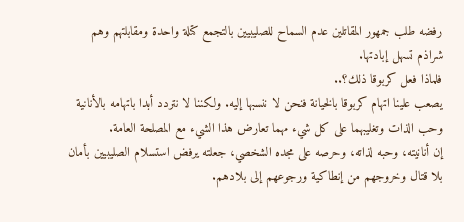رفضه طلب جمهور المقاتلين عدم السماح للصليبيين بالتجمع كتلة واحدة ومقابلتهم وهم شراذم تسهل إبادتها.
فلماذا فعل كربوقا ذلك؟..
يصعب علينا اتهام كربوقا بالخيانة فنحن لا ننسبها إليه. ولكننا لا نتردد أبدا باتهامه بالأنانية وحب الذات وتغليبهما على كل شيء مهما تعارض هذا الشيء مع المصلحة العامة.
إن أنانيته، وحبه لذاته، وحرصه على مجده الشخصي، جعلته يرفض استسلام الصليبيين بأمان بلا قتال وخروجهم من إنطاكية ورجوعهم إلى بلادهم.